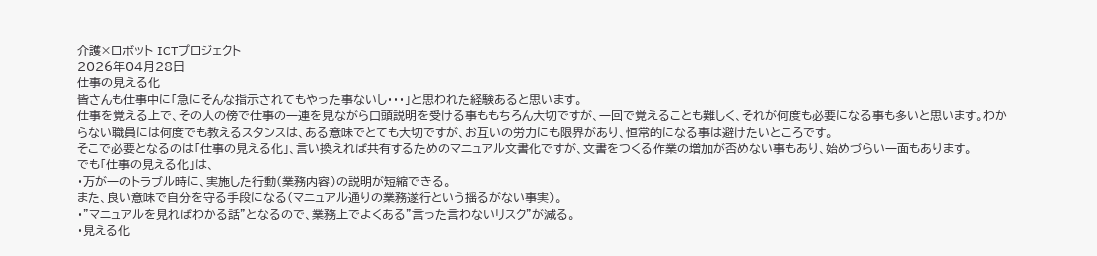介護×ロボット ICTプロジェクト
2026年04月28日
仕事の見える化
皆さんも仕事中に「急にそんな指示されてもやった事ないし・・・」と思われた経験あると思います。
仕事を覚える上で、その人の傍で仕事の一連を見ながら口頭説明を受ける事ももちろん大切ですが、一回で覚えることも難しく、それが何度も必要になる事も多いと思います。わからない職員には何度でも教えるスタンスは、ある意味でとても大切ですが、お互いの労力にも限界があり、恒常的になる事は避けたいところです。
そこで必要となるのは「仕事の見える化」、言い換えれば共有するためのマニュアル文書化ですが、文書をつくる作業の増加が否めない事もあり、始めづらい一面もあります。
でも「仕事の見える化」は、
・万が一のトラブル時に、実施した行動(業務内容)の説明が短縮できる。
また、良い意味で自分を守る手段になる(マニュアル通りの業務遂行という揺るがない事実)。
・"マニュアルを見ればわかる話"となるので、業務上でよくある"言った言わないリスク"が減る。
・見える化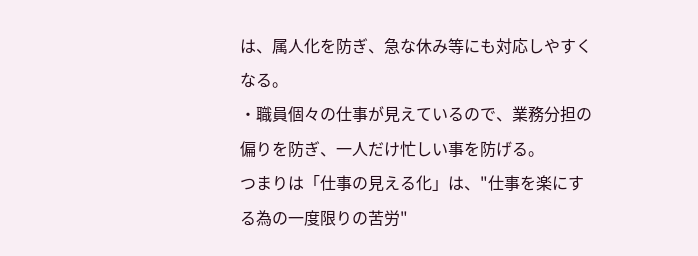は、属人化を防ぎ、急な休み等にも対応しやすくなる。
・職員個々の仕事が見えているので、業務分担の偏りを防ぎ、一人だけ忙しい事を防げる。
つまりは「仕事の見える化」は、"仕事を楽にする為の一度限りの苦労"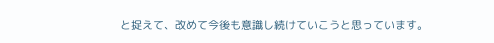と捉えて、改めて今後も意識し続けていこうと思っています。